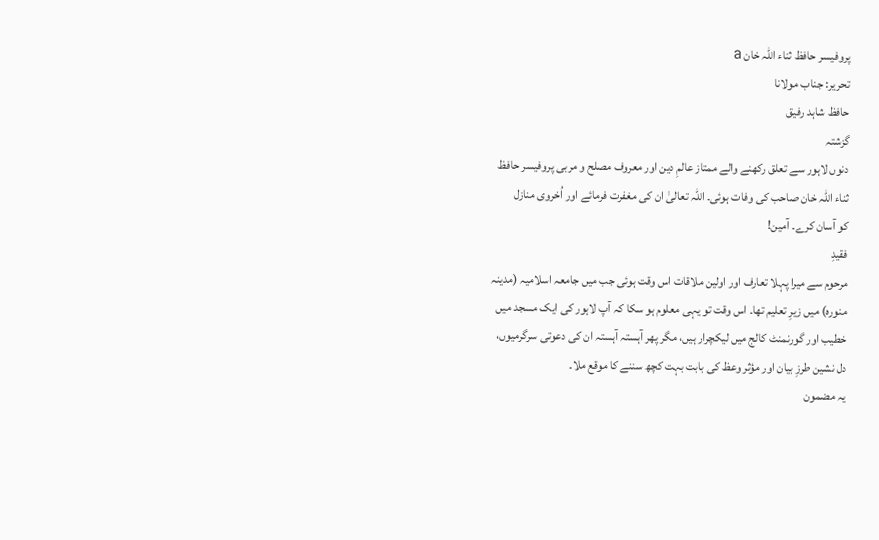پروفیسر حافظ ثناء اللہ خان a
تحریر: جناب مولانا
حافظ شاہد رفیق
گزشتہ
دنوں لاہور سے تعلق رکھنے والے ممتاز عالمِ دین اور معروف مصلح و مربی پروفیسر حافظ
ثناء اللہ خان صاحب کی وفات ہوئی۔ اللہ تعالیٰ ان کی مغفرت فرمائے اور اُخروی منازل
کو آسان کرے۔ آمین!
فقیدِ
مرحوم سے میرا پہلا تعارف اور اولین ملاقات اس وقت ہوئی جب میں جامعہ اسلامیہ (مدینہ
منورہ) میں زیرِ تعلیم تھا۔ اس وقت تو یہی معلوم ہو سکا کہ آپ لاہور کی ایک مسجد میں
خطیب اور گورنمنٹ کالج میں لیکچرار ہیں، مگر پھر آہستہ آہستہ ان کی دعوتی سرگرمیوں،
دل نشین طرزِ بیان اور مؤثر وعظ کی بابت بہت کچھ سننے کا موقع ملا۔
یہ مضمون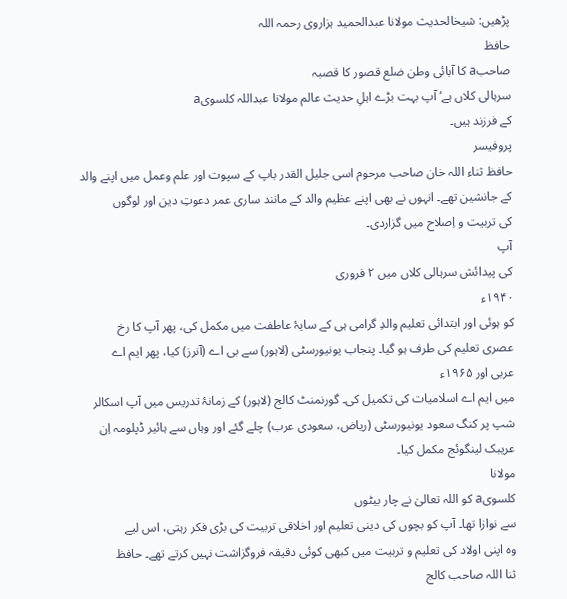پڑھیں: شیخالحدیث مولانا عبدالحمید ہزاروی رحمہ اللہ
حافظ
صاحبa کا آبائی وطن ضلع قصور کا قصبہ
سرہالی کلاں ہے‘ آپ بہت بڑے اہلِ حدیث عالم مولانا عبداللہ کلسویa
کے فرزند ہیں۔
پروفیسر
حافظ ثناء اللہ خان صاحب مرحوم اسی جلیل القدر باپ کے سپوت اور علم وعمل میں اپنے والد
کے جانشین تھے۔ انہوں نے بھی اپنے عظیم والد کے مانند ساری عمر دعوتِ دین اور لوگوں
کی تربیت و اِصلاح میں گزاردی۔
آپ
کی پیدائش سرہالی کلاں میں ۲ فروری
۱۹۴۰ء
کو ہوئی اور ابتدائی تعلیم والدِ گرامی ہی کے سایۂ عاطفت میں مکمل کی، پھر آپ کا رخ
عصری تعلیم کی طرف ہو گیا۔ پنجاب یونیورسٹی (لاہور) سے بی اے (آنرز) کیا، پھر ایم اے
عربی اور ۱۹۶۵ء
میں ایم اے اسلامیات کی تکمیل کی۔ گورنمنٹ کالج (لاہور) کے زمانۂ تدریس میں آپ اسکالر
شپ پر کنگ سعود یونیورسٹی (ریاض، سعودی عرب) چلے گئے اور وہاں سے ہائیر ڈپلومہ اِن
عریبک لینگوئج مکمل کیا۔
مولانا
کلسویa کو اللہ تعالیٰ نے چار بیٹوں
سے نوازا تھا۔ آپ کو بچوں کی دینی تعلیم اور اخلاقی تربیت کی بڑی فکر رہتی، اس لیے
وہ اپنی اولاد کی تعلیم و تربیت میں کبھی کوئی دقیقہ فروگزاشت نہیں کرتے تھے۔ حافظ
ثنا اللہ صاحب کالج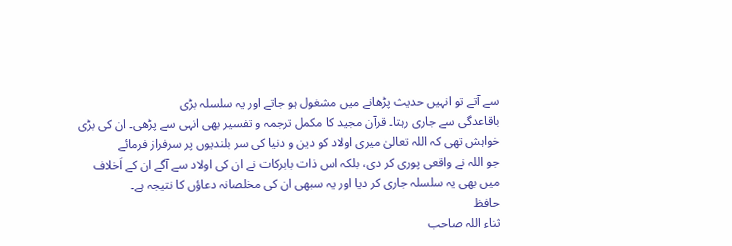سے آتے تو انہیں حدیث پڑھانے میں مشغول ہو جاتے اور یہ سلسلہ بڑی
باقاعدگی سے جاری رہتا۔ قرآن مجید کا مکمل ترجمہ و تفسیر بھی انہی سے پڑھی۔ ان کی بڑی
خواہش تھی کہ اللہ تعالیٰ میری اولاد کو دین و دنیا کی سر بلندیوں پر سرفراز فرمائے
جو اللہ نے واقعی پوری کر دی، بلکہ اس ذات بابرکات نے ان کی اولاد سے آگے ان کے اَخلاف
میں بھی یہ سلسلہ جاری کر دیا اور یہ سبھی ان کی مخلصانہ دعاؤں کا نتیجہ ہے۔
حافظ
ثناء اللہ صاحب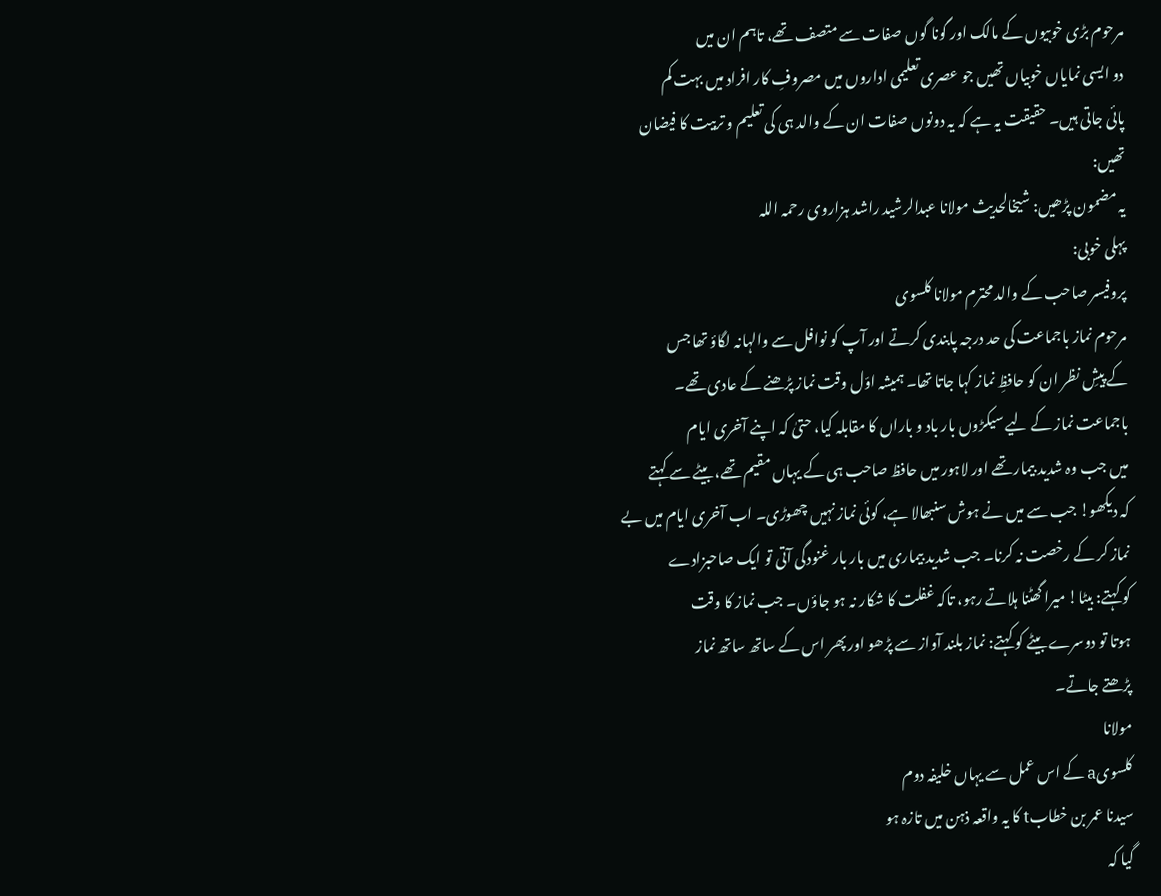مرحوم بڑی خوبیوں کے مالک اور گونا گوں صفات سے متصف تھے، تاہم ان میں
دو ایسی نمایاں خوبیاں تھیں جو عصری تعلیمی اداروں میں مصروفِ کار افراد میں بہت کم
پائی جاتی ہیں۔ حقیقت یہ ہے کہ یہ دونوں صفات ان کے والد ہی کی تعلیم و تربیت کا فیضان
تھیں:
یہ مضمون پڑھیں: شیخالحدیث مولانا عبدالرشید راشد ہزاروی رحمہ اللہ
پہلی خوبی:
پروفیسر صاحب کے والد محترم مولانا کلسوی
مرحوم نماز باجماعت کی حد درجہ پابندی کرتے اور آپ کو نوافل سے والہانہ لگاؤ تھا جس
کے پیشِ نظر ان کو حافظِ نماز کہا جاتا تھا۔ ہمیشہ اوّل وقت نماز پڑھنے کے عادی تھے۔
باجماعت نماز کے لیے سیکڑوں بار باد و باراں کا مقابلہ کیا، حتیٰ کہ اپنے آخری ایام
میں جب وہ شدید بیمار تھے اور لاہور میں حافظ صاحب ہی کے یہاں مقیم تھے، بیٹے سے کہتے
کہ دیکھو! جب سے میں نے ہوش سنبھالا ہے، کوئی نماز نہیں چھوڑی۔ اب آخری ایام میں بے
نماز کر کے رخصت نہ کرنا۔ جب شدید بیماری میں بار بار غنودگی آتی تو ایک صاحبزادے
کو کہتے: بیٹا! میرا گھٹنا ہلاتے رہو، تاکہ غفلت کا شکار نہ ہو جاؤں۔ جب نماز کا وقت
ہوتا تو دوسرے بیٹے کو کہتے: نماز بلند آواز سے پڑھو اور پھر اس کے ساتھ ساتھ نماز
پڑھتے جاتے۔
مولانا
کلسویa کے اس عمل سے یہاں خلیفہ دوم
سیدنا عمر بن خطابt کا یہ واقعہ ذہن میں تازہ ہو
گیا کہ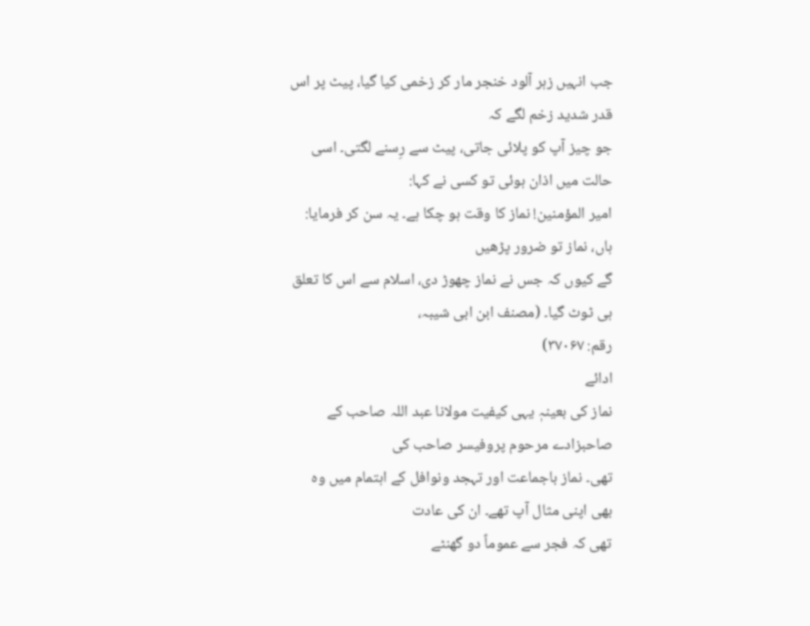جب انہیں زہر آلود خنجر مار کر زخمی کیا گیا، پیٹ پر اس قدر شدید زخم لگے کہ
جو چیز آپ کو پلائی جاتی، پیٹ سے رِسنے لگتی۔ اسی حالت میں اذان ہوئی تو کسی نے کہا:
امیر المؤمنین! نماز کا وقت ہو چکا ہے۔ یہ سن کر فرمایا: ہاں، نماز تو ضرور پڑھیں
گے کیوں کہ جس نے نماز چھوڑ دی، اسلام سے اس کا تعلق ہی ٹوٹ گیا۔ (مصنف ابن ابی شیبہ،
رقم: ۳۷۰۶۷)
ادائے
نماز کی بعینہٖ یہی کیفیت مولانا عبد اللہ صاحب کے صاحبزادے مرحوم پروفیسر صاحب کی
تھی۔ نماز باجماعت اور تہجد ونوافل کے اہتمام میں وہ بھی اپنی مثال آپ تھے۔ ان کی عادت
تھی کہ فجر سے عموماً دو گھنٹے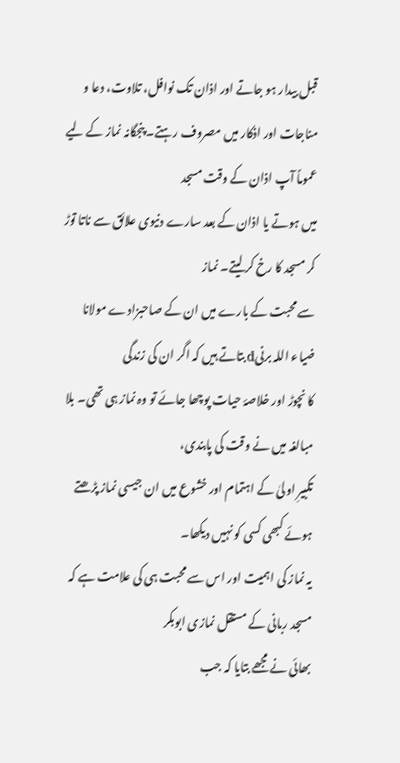قبل بیدار ہو جاتے اور اذان تک نوافل، تلاوت، دعا و
مناجات اور اذکار میں مصروف رہتے۔ پنجگانہ نماز کے لیے عموماً آپ اذان کے وقت مسجد
میں ہوتے یا اذان کے بعد سارے دنیوی علائق سے ناتا توڑ کر مسجد کا رخ کر لیتے۔ نماز
سے محبت کے بارے میں ان کے صاحبزادے مولانا ضیاء اللہ برنیd بتاتے ہیں کہ اگر ان کی زندگی
کا نچوڑ اور خلاصۂ حیات پوچھا جائے تو وہ نماز ہی تھی۔ بلا مبالغہ میں نے وقت کی پابندی،
تکبیرِ اولیٰ کے اہتمام اور خشوع میں ان جیسی نماز پڑھتے ہوئے کبھی کسی کو نہیں دیکھا۔
یہ نماز کی اہمیت اور اس سے محبت ہی کی علامت ہے کہ مسجد ربانی کے مستقل نمازی ابوبکر
بھائی نے مجھے بتایا کہ جب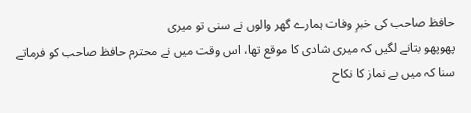حافظ صاحب کی خبرِ وفات ہمارے گھر والوں نے سنی تو میری
پھوپھو بتانے لگیں کہ میری شادی کا موقع تھا، اس وقت میں نے محترم حافظ صاحب کو فرماتے
سنا کہ میں بے نماز کا نکاح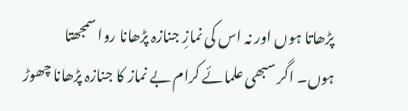پڑھاتا ہوں اور نہ اس کی نمازِ جنازہ پڑھانا روا سمجھتا
ہوں۔ اگر سبھی علمائے کرام بے نماز کا جنازہ پڑھانا چھوڑ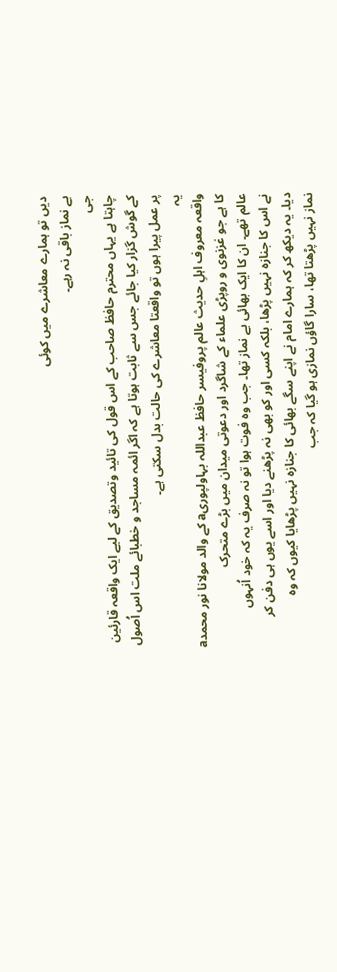دیں تو ہمارے معاشرے میں کوئی
بے نماز باقی نہ رہے۔
جی
چاہتا ہے یہاں محترم حافظ صاحب کے اس قول کی تائید وتصدیق کے لیے ایک واقعہ قارئین
کے گوش گزار کیا جائے جس سے ثابت ہوتا ہے کہ اگر ائمہ مساجد و خطبائے ملت اس اُصول
پر عمل پیرا ہوں تو واقعتا معاشرے کی حالت بدل سکتی ہے۔
یہ
واقعہ معروف اہلِ حدیث عالم پروفیسر حافظ عبداللہ بہاولپوریa کے والد مولانا نور محمدa
کا ہے جو غزنوی و روپڑی علماء کے شاگرد اور دعوتی میدان میں بڑے متحرک
عالم تھے۔ ان کا ایک بھائی بے نماز تھا۔ جب وہ فوت ہوا تو نہ صرف یہ کہ خود اُنہوں
نے اس کا جنازہ نہیں پڑھا، بلکہ کسی اور کو بھی نہ پڑھنے دیا اور اسے یوں ہی دفن کر
دیا۔ یہ دیکھ کر کہ ہمارے امام نے اپنے سگے بھائی کا جنازہ نہیں پڑھایا کیوں کہ وہ
نماز نہیں پڑھتا تھا، سارا گاؤں نمازی ہو گیا کہ جب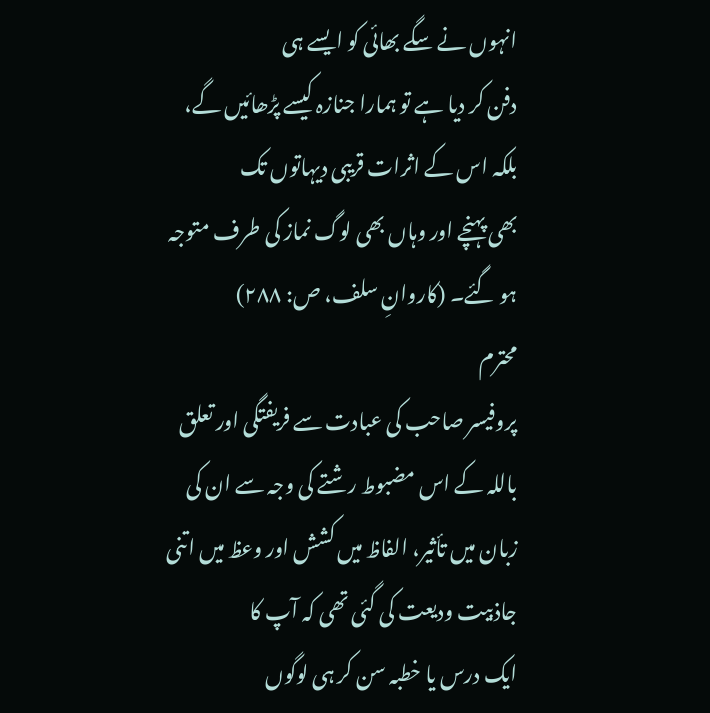انہوں نے سگے بھائی کو ایسے ہی
دفن کر دیا ہے تو ہمارا جنازہ کیسے پڑھائیں گے، بلکہ اس کے اثرات قریبی دیہاتوں تک
بھی پہنچے اور وہاں بھی لوگ نماز کی طرف متوجہ ہو گئے۔ (کاروانِ سلف، ص: ۲۸۸)
محترم
پروفیسر صاحب کی عبادت سے فریفتگی اور تعلق باللہ کے اس مضبوط رشتے کی وجہ سے ان کی
زبان میں تأثیر، الفاظ میں کشش اور وعظ میں اتنی جاذبیت ودیعت کی گئی تھی کہ آپ کا
ایک درس یا خطبہ سن کر ہی لوگوں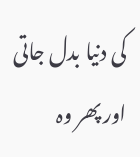کی دنیا بدل جاتی اور پھر وہ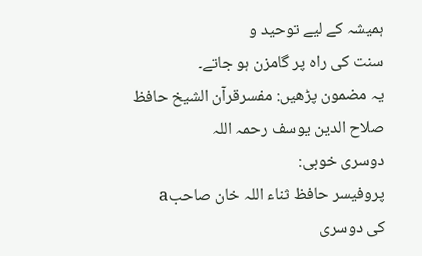ہمیشہ کے لیے توحید و
سنت کی راہ پر گامزن ہو جاتے۔
یہ مضمون پڑھیں: مفسرقرآن الشیخ حافظ صلاح الدین یوسف رحمہ اللہ
دوسری خوبی:
پروفیسر حافظ ثناء اللہ خان صاحبa
کی دوسری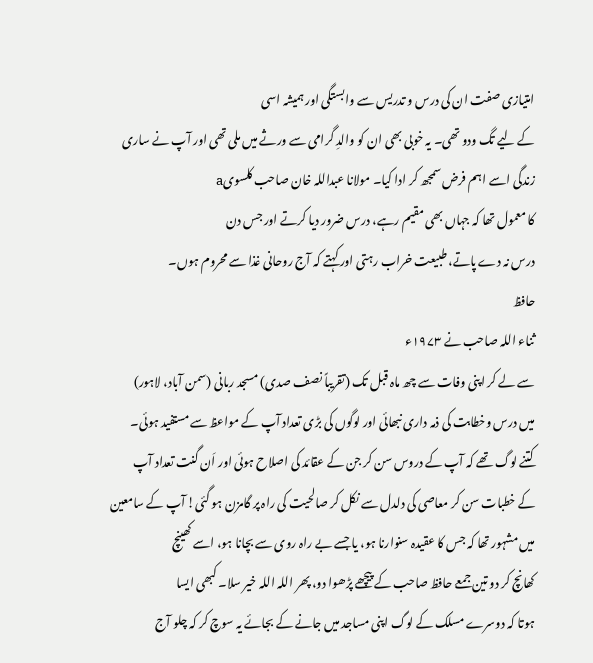امتیازی صفت ان کی درس و تدریس سے وابستگی اور ہمیشہ اسی
کے لیے تگ ودو تھی۔ یہ خوبی بھی ان کو والدِ گرامی سے ورثے میں ملی تھی اور آپ نے ساری
زندگی اسے اہم فرض سمجھ کر ادا کیا۔ مولانا عبداللہ خان صاحب کلسویa
کا معمول تھا کہ جہاں بھی مقیم رہے، درس ضرور دیا کرتے اور جس دن
درس نہ دے پاتے، طبیعت خراب رہتی اور کہتے کہ آج روحانی غذا سے محروم ہوں۔
حافظ
ثناء اللہ صاحب نے ۱۹۷۳ء
سے لے کر اپنی وفات سے چھ ماہ قبل تک (تقریباً نصف صدی) مسجد ربانی (سمن آباد، لاہور)
میں درس وخطابت کی ذمہ داری نبھائی اور لوگوں کی بڑی تعداد آپ کے مواعظ سے مستفید ہوئی۔
کتنے لوگ تھے کہ آپ کے دروس سن کر جن کے عقائد کی اصلاح ہوئی اور اَن گنت تعداد آپ
کے خطبات سن کر معاصی کی دلدل سے نکل کر صالحیت کی راہ پر گامزن ہو گئی! آپ کے سامعین
میں مشہور تھا کہ جس کا عقیدہ سنوارنا ہو، یا جسے بے راہ روی سے بچانا ہو، اسے کھینچ
کھانچ کر دو تین جمعے حافظ صاحب کے پیچھے پڑھوا دو، پھر اللہ اللہ خیر سلا۔ کبھی ایسا
ہوتا کہ دوسرے مسلک کے لوگ اپنی مساجد میں جانے کے بجائے یہ سوچ کر کہ چلو آج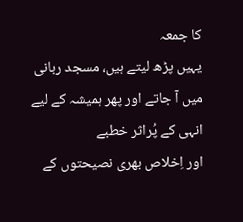کا جمعہ
یہیں پڑھ لیتے ہیں، مسجد ربانی میں آ جاتے اور پھر ہمیشہ کے لیے انہی کے پُراثر خطبے
اور اِخلاص بھری نصیحتوں کے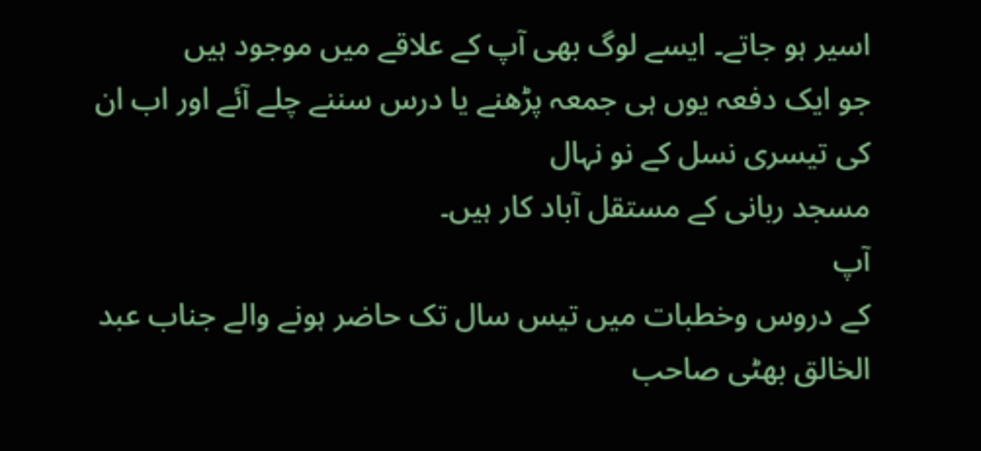اسیر ہو جاتے۔ ایسے لوگ بھی آپ کے علاقے میں موجود ہیں
جو ایک دفعہ یوں ہی جمعہ پڑھنے یا درس سننے چلے آئے اور اب ان کی تیسری نسل کے نو نہال
مسجد ربانی کے مستقل آباد کار ہیں۔
آپ
کے دروس وخطبات میں تیس سال تک حاضر ہونے والے جناب عبد الخالق بھٹی صاحب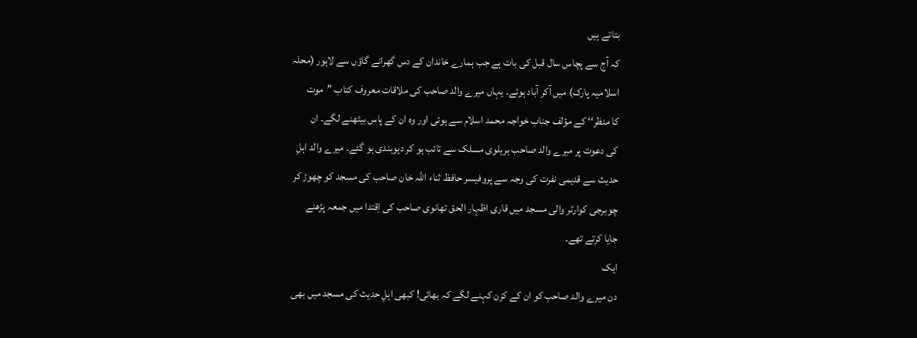بتاتے ہیں
کہ آج سے پچاس سال قبل کی بات ہے جب ہمارے خاندان کے دس گھرانے گاؤں سے لاہور (محلہ
اسلامیہ پارک) میں آکر آباد ہوئے۔ یہاں میرے والد صاحب کی ملاقات معروف کتاب ’’موت
کا منظر‘‘ کے مؤلف جناب خواجہ محمد اسلام سے ہوئی اور وہ ان کے پاس بیٹھنے لگے۔ ان
کی دعوت پر میرے والد صاحب بریلوی مسلک سے تائب ہو کر دیوبندی ہو گئے۔ میرے والد اہلِ
حدیث سے قدیمی نفرت کی وجہ سے پروفیسر حافظ ثناء اللہ خان صاحب کی مسجد کو چھوڑ کر
چوبرجی کوارٹر والی مسجد میں قاری اظہار الحق تھانوی صاحب کی اِقتدا میں جمعہ پڑھنے
جایا کرتے تھے۔
ایک
دن میرے والد صاحب کو ان کے کزن کہنے لگے کہ بھائی! کبھی اہلِ حدیث کی مسجد میں بھی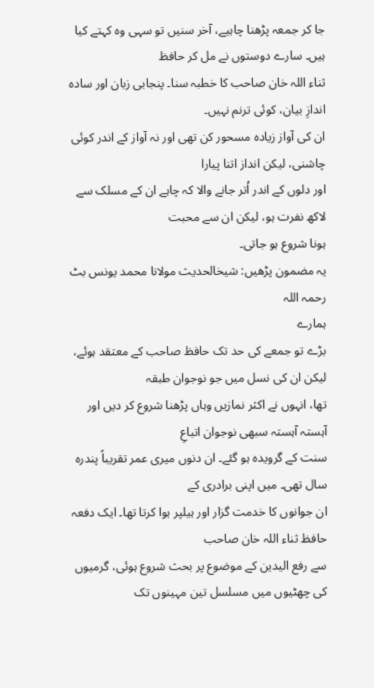جا کر جمعہ پڑھنا چاہیے، آخر سنیں تو سہی وہ کہتے کیا ہیں۔ سارے دوستوں نے مل کر حافظ
ثناء اللہ خان صاحب کا خطبہ سنا۔ پنجابی زبان اور سادہ اندازِ بیان، کوئی ترنم نہیں۔
ان کی آواز زیادہ مسحور کن تھی اور نہ آواز کے اندر کوئی چاشنی، لیکن انداز اتنا پیارا
اور دلوں کے اندر اُتر جانے والا کہ چاہے ان کے مسلک سے لاکھ نفرت ہو، لیکن ان سے محبت
ہونا شروع ہو جاتی۔
یہ مضمون پڑھیں: شیخالحدیث مولانا محمد یونس بٹ رحمہ اللہ
ہمارے
بڑے تو جمعے کی حد تک حافظ صاحب کے معتقد ہوئے، لیکن ان کی نسل میں جو نوجوان طبقہ
تھا، انہوں نے اکثر نمازیں وہاں پڑھنا شروع کر دیں اور آہستہ آہستہ سبھی نوجوان اتباعِ
سنت کے گرویدہ ہو گئے۔ ان دنوں میری عمر تقریباً پندرہ سال تھی۔ میں اپنی برادری کے
ان جوانوں کا خدمت گزار اور ہیلپر ہوا کرتا تھا۔ ایک دفعہ حافظ ثناء اللہ خان صاحب
سے رفع الیدین کے موضوع پر بحث شروع ہوئی، گرمیوں کی چھٹیوں میں مسلسل تین مہینوں تک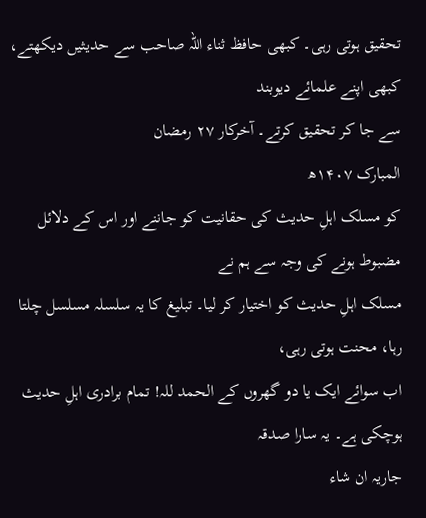تحقیق ہوتی رہی۔ کبھی حافظ ثناء اللہ صاحب سے حدیثیں دیکھتے، کبھی اپنے علمائے دیوبند
سے جا کر تحقیق کرتے۔ آخرکار ۲۷ رمضان
المبارک ۱۴۰۷ھ
کو مسلک اہلِ حدیث کی حقانیت کو جاننے اور اس کے دلائل مضبوط ہونے کی وجہ سے ہم نے
مسلک اہلِ حدیث کو اختیار کر لیا۔ تبلیغ کا یہ سلسلہ مسلسل چلتا رہا، محنت ہوتی رہی،
اب سوائے ایک یا دو گھروں کے الحمد للہ! تمام برادری اہلِ حدیث ہوچکی ہے۔ یہ سارا صدقہ
جاریہ ان شاء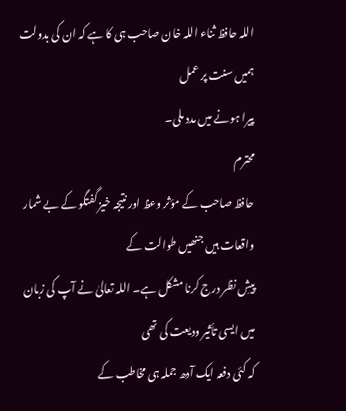اللہ حافظ ثناء اللہ خان صاحب ہی کا ہے کہ ان کی بدولت ہمیں سنت پر عمل
پیرا ہونے میں مدد ملی۔
محترم
حافظ صاحب کے مؤثر وعظ اور نتیجہ خیز گفتگو کے بے شمار واقعات ہیں جنھیں طوالت کے
پیشِ نظر درج کرنا مشکل ہے۔ اللہ تعالیٰ نے آپ کی زبان میں ایسی تأثیر ودیعت کی تھی
کہ کئی دفعہ ایک آدھ جملہ ہی مخاطب کے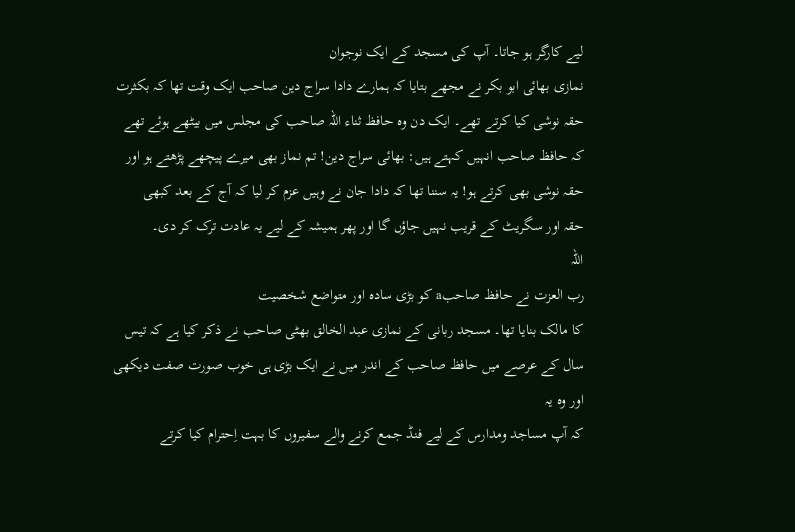لیے کارگر ہو جاتا۔ آپ کی مسجد کے ایک نوجوان
نمازی بھائی ابو بکر نے مجھے بتایا کہ ہمارے دادا سراج دین صاحب ایک وقت تھا کہ بکثرت
حقہ نوشی کیا کرتے تھے۔ ایک دن وہ حافظ ثناء اللہ صاحب کی مجلس میں بیٹھے ہوئے تھے
کہ حافظ صاحب انہیں کہتے ہیں: بھائی سراج دین! تم نماز بھی میرے پیچھے پڑھتے ہو اور
حقہ نوشی بھی کرتے ہو! یہ سننا تھا کہ دادا جان نے وہیں عزم کر لیا کہ آج کے بعد کبھی
حقہ اور سگریٹ کے قریب نہیں جاؤں گا اور پھر ہمیشہ کے لیے یہ عادت ترک کر دی۔
اللہ
رب العزت نے حافظ صاحبa کو بڑی سادہ اور متواضع شخصیت
کا مالک بنایا تھا۔ مسجد ربانی کے نمازی عبد الخالق بھٹی صاحب نے ذکر کیا ہے کہ تیس
سال کے عرصے میں حافظ صاحب کے اندر میں نے ایک بڑی ہی خوب صورت صفت دیکھی اور وہ یہ
کہ آپ مساجد ومدارس کے لیے فنڈ جمع کرنے والے سفیروں کا بہت اِحترام کیا کرتے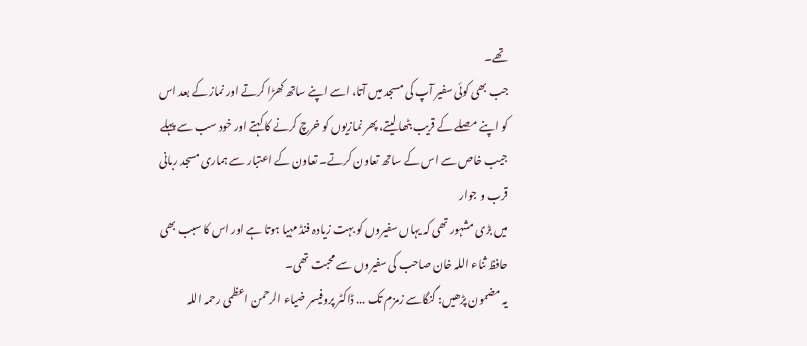تھے۔
جب بھی کوئی سفیر آپ کی مسجد میں آتا، اسے اپنے ساتھ کھڑا کرتے اور نماز کے بعد اس
کو اپنے مصلے کے قریب بٹھا لیتے، پھر نمازیوں کو خرچ کرنے کا کہتے اور خود سب سے پہلے
جیب خاص سے اس کے ساتھ تعاون کرتے۔ تعاون کے اعتبار سے ہماری مسجد ربانی قرب و جوار
میں بڑی مشہور تھی کہ یہاں سفیروں کو بہت زیادہ فنڈ مہیا ہوتا ہے اور اس کا سبب بھی
حافظ ثناء اللہ خان صاحب کی سفیروں سے محبت تھی۔
یہ مضمون پڑھیں: گنگاسے زمزم تک ... ڈاکٹر پروفیسر ضیاء الرحمن اعظمی رحمہ اللہ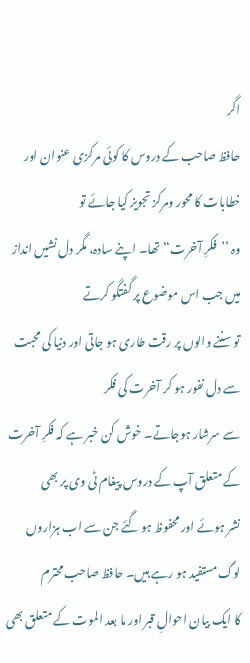اگر
حافظ صاحب کے دروس کا کوئی مرکزی عنوان اور خطابات کا محور ومرکز تجویز کیا جائے تو
وہ ’’فکرِ آخرت‘‘ تھا۔ اپنے سادہ، مگر دل نشیں انداز میں جب اس موضوع پر گفتگو کرتے
تو سننے والوں پر رقت طاری ہو جاتی اور دنیا کی محبت سے دل نفور ہو کر آخرت کی فکر
سے سرشار ہوجاتے۔ خوش کن خبر ہے کہ فکرِ آخرت کے متعلق آپ کے دروس پیغام ٹی وی پر بھی
نشر ہوئے اور محفوظ ہو گئے جن سے اب ہزاروں لوگ مستفید ہو رہے ہیں۔ حافظ صاحب محترم
کا ایک بیان احوالِ قبر اور ما بعد الموت کے متعلق بھی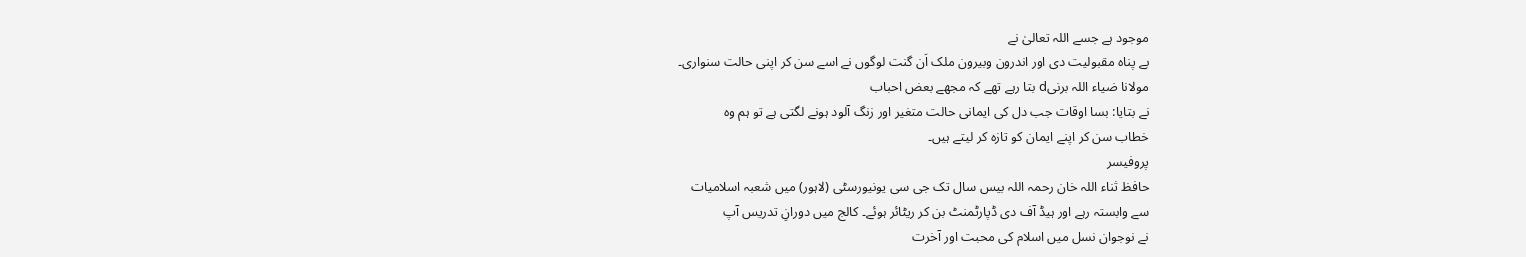موجود ہے جسے اللہ تعالیٰ نے
بے پناہ مقبولیت دی اور اندرون وبیرون ملک اَن گنت لوگوں نے اسے سن کر اپنی حالت سنواری۔
مولانا ضیاء اللہ برنیd بتا رہے تھے کہ مجھے بعض احباب
نے بتایا: بسا اوقات جب دل کی ایمانی حالت متغیر اور زنگ آلود ہونے لگتی ہے تو ہم وہ
خطاب سن کر اپنے ایمان کو تازہ کر لیتے ہیں۔
پروفیسر
حافظ ثناء اللہ خان رحمہ اللہ بیس سال تک جی سی یونیورسٹی (لاہور) میں شعبہ اسلامیات
سے وابستہ رہے اور ہیڈ آف دی ڈپارٹمنٹ بن کر ریٹائر ہوئے۔ کالج میں دورانِ تدریس آپ
نے نوجوان نسل میں اسلام کی محبت اور آخرت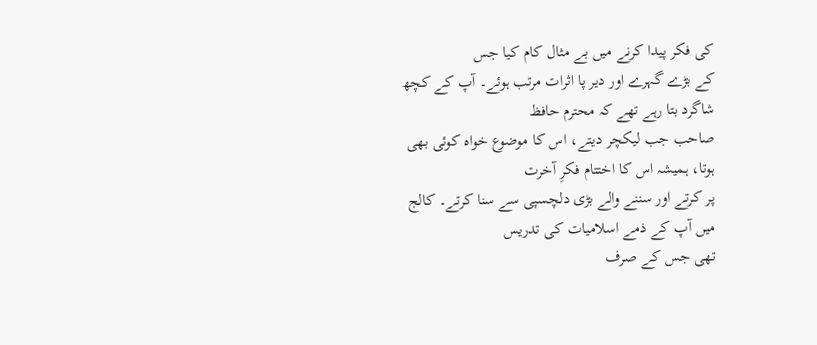کی فکر پیدا کرنے میں بے مثال کام کیا جس
کے بڑے گہرے اور دیر پا اثرات مرتب ہوئے۔ آپ کے کچھ شاگرد بتا رہے تھے کہ محترم حافظ
صاحب جب لیکچر دیتے، اس کا موضوع خواہ کوئی بھی ہوتا، ہمیشہ اس کا اختتام فکرِ آخرت
پر کرتے اور سننے والے بڑی دلچسپی سے سنا کرتے۔ کالج میں آپ کے ذمے اسلامیات کی تدریس
تھی جس کے صرف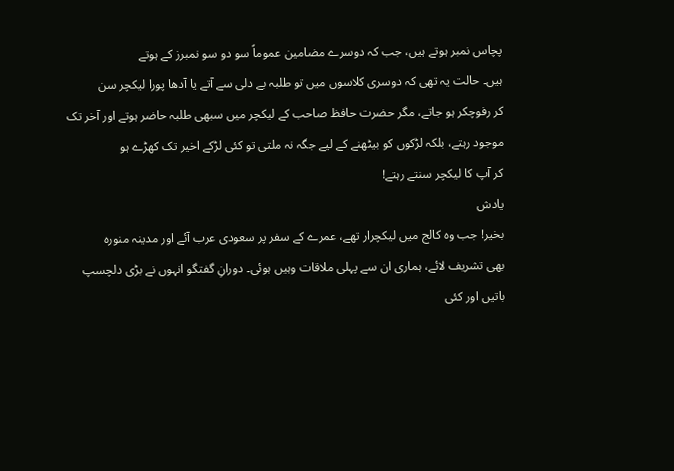پچاس نمبر ہوتے ہیں، جب کہ دوسرے مضامین عموماً سو دو سو نمبرز کے ہوتے
ہیں۔ حالت یہ تھی کہ دوسری کلاسوں میں تو طلبہ بے دلی سے آتے یا آدھا پورا لیکچر سن
کر رفوچکر ہو جاتے، مگر حضرت حافظ صاحب کے لیکچر میں سبھی طلبہ حاضر ہوتے اور آخر تک
موجود رہتے، بلکہ لڑکوں کو بیٹھنے کے لیے جگہ نہ ملتی تو کئی لڑکے اخیر تک کھڑے ہو
کر آپ کا لیکچر سنتے رہتے!
یادش
بخیر! جب وہ کالج میں لیکچرار تھے، عمرے کے سفر پر سعودی عرب آئے اور مدینہ منورہ
بھی تشریف لائے، ہماری ان سے پہلی ملاقات وہیں ہوئی۔ دورانِ گفتگو انہوں نے بڑی دلچسپ
باتیں اور کئی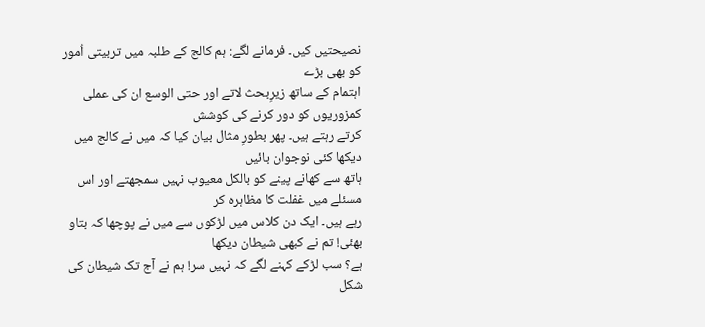نصیحتیں کیں۔ فرمانے لگے: ہم کالج کے طلبہ میں تربیتی اُمور کو بھی بڑے
اہتمام کے ساتھ زیرِبحث لاتے اور حتی الوسع ان کی عملی کمزوریوں کو دور کرنے کی کوشش
کرتے رہتے ہیں۔ پھر بطورِ مثال بیان کیا کہ میں نے کالج میں دیکھا کئی نوجوان بائیں
ہاتھ سے کھانے پینے کو بالکل معیوب نہیں سمجھتے اور اس مسئلے میں غفلت کا مظاہرہ کر
رہے ہیں۔ ایک دن کلاس میں لڑکوں سے میں نے پوچھا کہ بتاو بھئی! تم نے کبھی شیطان دیکھا
ہے؟ سب لڑکے کہنے لگے کہ نہیں سر! ہم نے آج تک شیطان کی شکل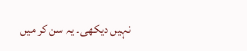نہیں دیکھی۔ یہ سن کر میں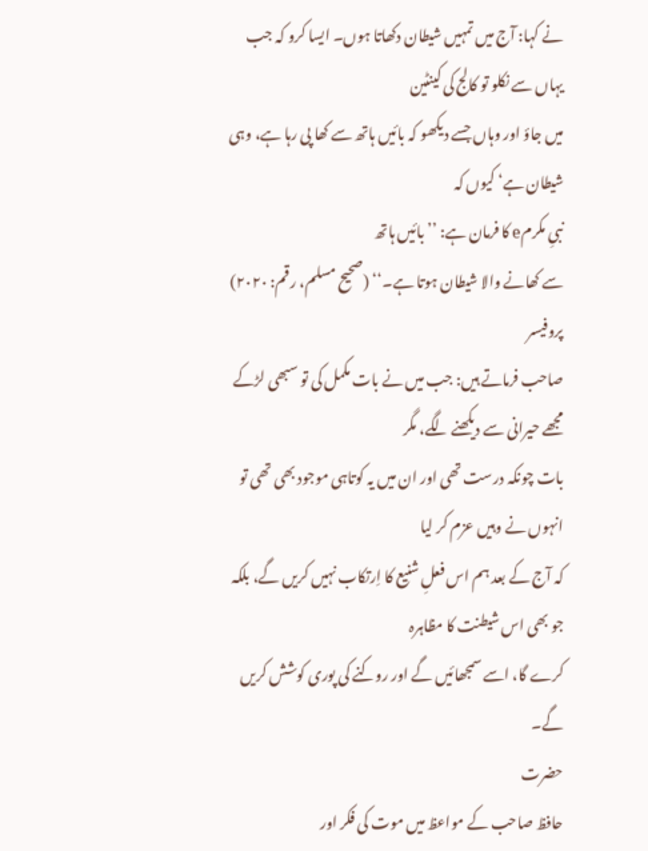نے کہا: آج میں تمہیں شیطان دکھاتا ہوں۔ ایسا کرو کہ جب یہاں سے نکلو تو کالج کی کینٹین
میں جاؤ اور وہاں جسے دیکھو کہ بائیں ہاتھ سے کھا پی رہا ہے، وہی شیطان ہے‘ کیوں کہ
نبیِ مکرمe کا فرمان ہے: ’’بائیں ہاتھ
سے کھانے والا شیطان ہوتا ہے۔‘‘ (صحیح مسلم، رقم: ۲۰۲۰)
پروفیسر
صاحب فرماتے ہیں: جب میں نے بات مکمل کی تو سبھی لڑکے مجھے حیرانی سے دیکھنے لگے، مگر
بات چونکہ درست تھی اور ان میں یہ کوتاہی موجود بھی تھی تو انہوں نے وہیں عزم کر لیا
کہ آج کے بعد ہم اس فعلِ شنیع کا اِرتکاب نہیں کریں گے، بلکہ جو بھی اس شیطنت کا مظاہرہ
کرے گا، اسے سمجھائیں گے اور روکنے کی پوری کوشش کریں گے۔
حضرت
حافظ صاحب کے مواعظ میں موت کی فکر اور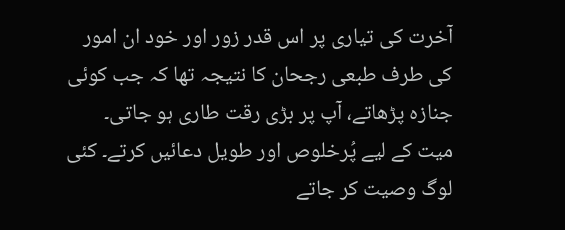آخرت کی تیاری پر اس قدر زور اور خود ان امور
کی طرف طبعی رجحان کا نتیجہ تھا کہ جب کوئی جنازہ پڑھاتے، آپ پر بڑی رقت طاری ہو جاتی۔
میت کے لیے پُرخلوص اور طویل دعائیں کرتے۔ کئی لوگ وصیت کر جاتے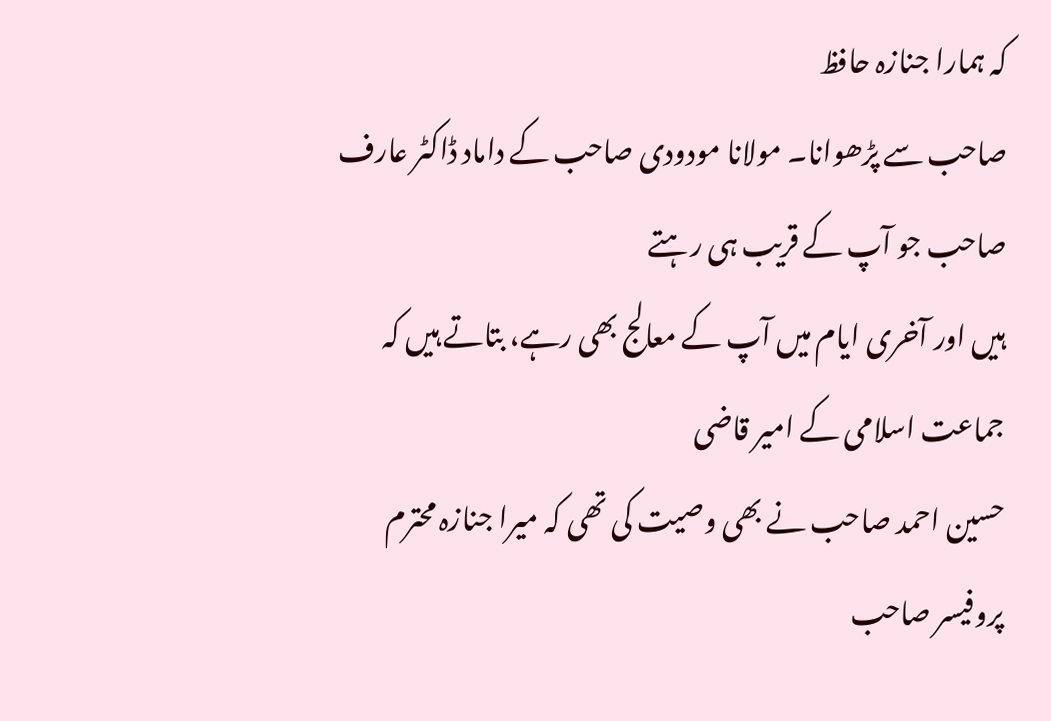کہ ہمارا جنازہ حافظ
صاحب سے پڑھوانا۔ مولانا مودودی صاحب کے داماد ڈاکٹر عارف صاحب جو آپ کے قریب ہی رہتے
ہیں اور آخری ایام میں آپ کے معالج بھی رہے، بتاتے ہیں کہ جماعت اسلامی کے امیر قاضی
حسین احمد صاحب نے بھی وصیت کی تھی کہ میرا جنازہ محترم پروفیسر صاحب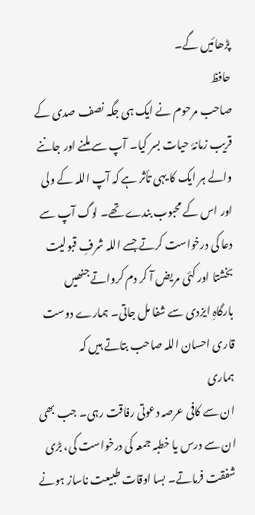پڑھائیں گے۔
حافظ
صاحب مرحوم نے ایک ہی جگہ نصف صدی کے قریب زمانۂ حیات بسر کیا۔ آپ سے ملنے اور جاننے
والے ہر ایک کا یہی تأثر ہے کہ آپ اللہ کے ولی اور اس کے محبوب بندے تھے۔ لوگ آپ سے
دعا کی درخواست کرتے جسے اللہ شرفِ قبولیت بخشتا اور کئی مریض آ کر دم کرواتے جنھیں
بارگاہِ ایزدی سے شفا مل جاتی۔ ہمارے دوست قاری احسان اللہ صاحب بتاتے ہیں کہ
ہماری
ان سے کافی عرصہ دعوتی رفاقت رہی۔ جب بھی ان سے درس یا خطبہ جمعہ کی درخواست کی، بڑی
شفقت فرماتے۔ بسا اوقات طبیعت ناساز ہونے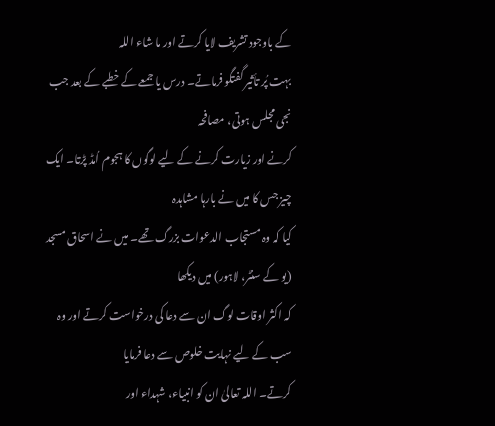کے باوجود تشریف لایا کرتے اور ما شاء اللہ
بہت پُر تأثیر گفتگو فرماتے۔ درس یا جمعے کے خطبے کے بعد جب نجی مجلس ہوتی، مصافحہ
کرنے اور زیارت کرنے کے لیے لوگوں کا ہجوم اُمڈ پڑتا۔ ایک چیز جس کا میں نے بارہا مشاہدہ
کیا کہ وہ مستجاب الدعوات بزرگ تھے۔ میں نے اسحاق مسجد (یو کے سنٹر، لاہور) میں دیکھا
کہ اکثر اوقات لوگ ان سے دعا کی درخواست کرتے اور وہ سب کے لیے نہایت خلوص سے دعا فرمایا
کرتے۔ اللہ تعالیٰ ان کو انبیاء، شہداء اور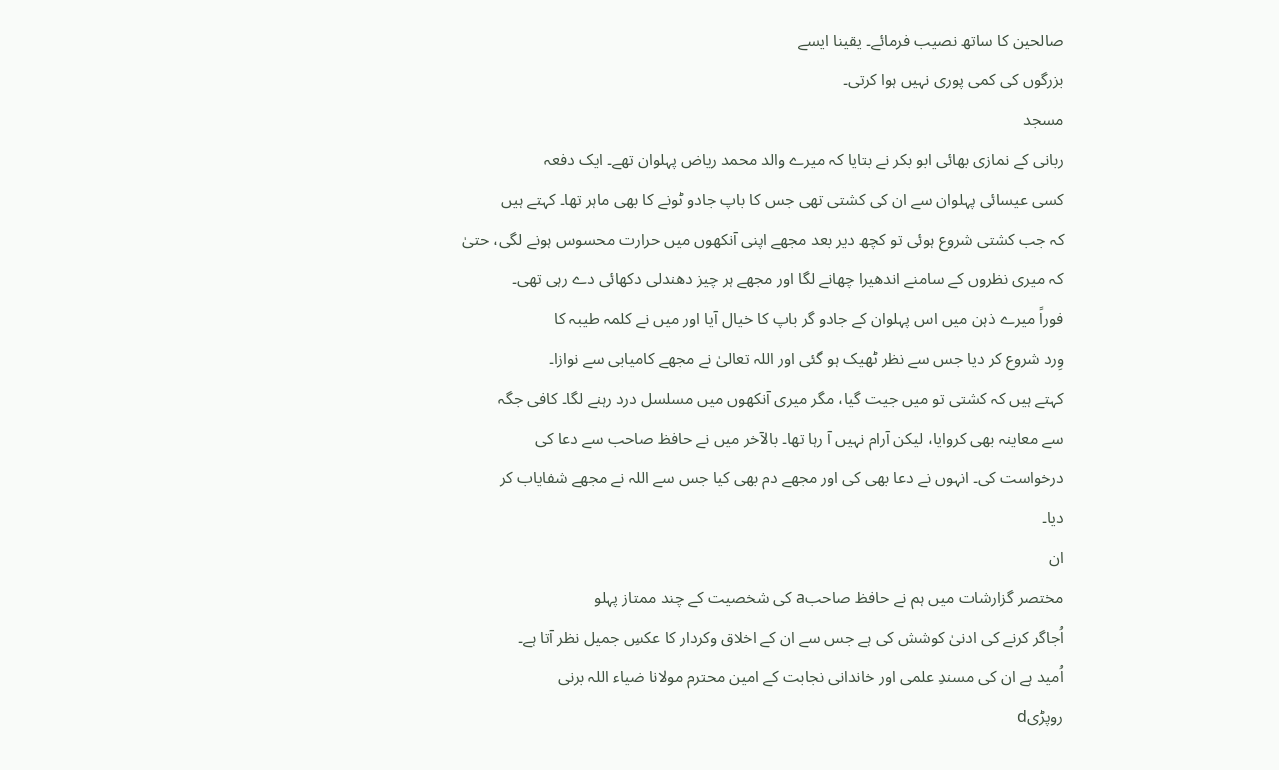صالحین کا ساتھ نصیب فرمائے۔ یقینا ایسے
بزرگوں کی کمی پوری نہیں ہوا کرتی۔
مسجد
ربانی کے نمازی بھائی ابو بکر نے بتایا کہ میرے والد محمد ریاض پہلوان تھے۔ ایک دفعہ
کسی عیسائی پہلوان سے ان کی کشتی تھی جس کا باپ جادو ٹونے کا بھی ماہر تھا۔ کہتے ہیں
کہ جب کشتی شروع ہوئی تو کچھ دیر بعد مجھے اپنی آنکھوں میں حرارت محسوس ہونے لگی، حتیٰ
کہ میری نظروں کے سامنے اندھیرا چھانے لگا اور مجھے ہر چیز دھندلی دکھائی دے رہی تھی۔
فوراً میرے ذہن میں اس پہلوان کے جادو گر باپ کا خیال آیا اور میں نے کلمہ طیبہ کا
وِرد شروع کر دیا جس سے نظر ٹھیک ہو گئی اور اللہ تعالیٰ نے مجھے کامیابی سے نوازا۔
کہتے ہیں کہ کشتی تو میں جیت گیا، مگر میری آنکھوں میں مسلسل درد رہنے لگا۔ کافی جگہ
سے معاینہ بھی کروایا، لیکن آرام نہیں آ رہا تھا۔ بالآخر میں نے حافظ صاحب سے دعا کی
درخواست کی۔ انہوں نے دعا بھی کی اور مجھے دم بھی کیا جس سے اللہ نے مجھے شفایاب کر
دیا۔
ان
مختصر گزارشات میں ہم نے حافظ صاحبa کی شخصیت کے چند ممتاز پہلو
اُجاگر کرنے کی ادنیٰ کوشش کی ہے جس سے ان کے اخلاق وکردار کا عکسِ جمیل نظر آتا ہے۔
اُمید ہے ان کی مسندِ علمی اور خاندانی نجابت کے امین محترم مولانا ضیاء اللہ برنی
روپڑیd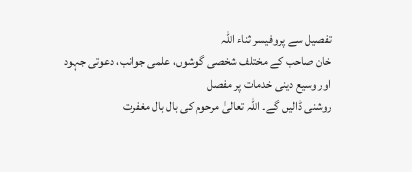تفصیل سے پروفیسر ثناء اللہ
خان صاحب کے مختلف شخصی گوشوں، علمی جوانب، دعوتی جہود اور وسیع دینی خدمات پر مفصل
روشنی ڈالیں گے۔ اللہ تعالیٰ مرحوم کی بال بال مغفرت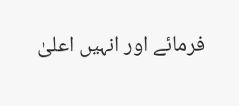فرمائے اور انہیں اعلیٰ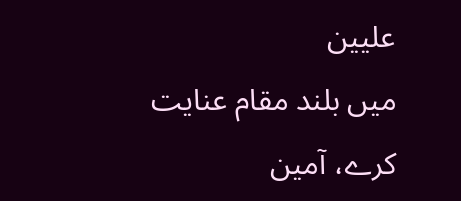علیین
میں بلند مقام عنایت کرے، آمین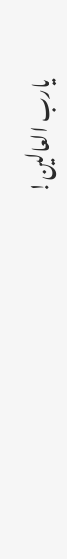یارب العالین!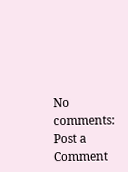No comments:
Post a Comment